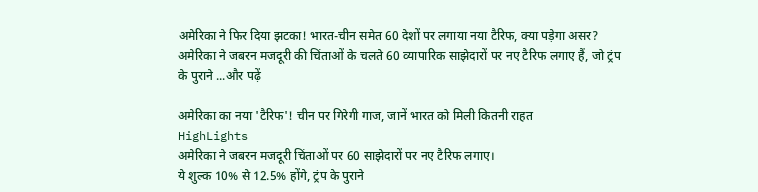अमेरिका ने फिर दिया झटका! भारत-चीन समेत 60 देशों पर लगाया नया टैरिफ, क्या पड़ेगा असर?
अमेरिका ने जबरन मजदूरी की चिंताओं के चलते 60 व्यापारिक साझेदारों पर नए टैरिफ लगाए हैं, जो ट्रंप के पुराने ...और पढ़ें

अमेरिका का नया 'टैरिफ'! चीन पर गिरेगी गाज, जानें भारत को मिली कितनी राहत
HighLights
अमेरिका ने जबरन मजदूरी चिंताओं पर 60 साझेदारों पर नए टैरिफ लगाए।
ये शुल्क 10% से 12.5% होंगे, ट्रंप के पुराने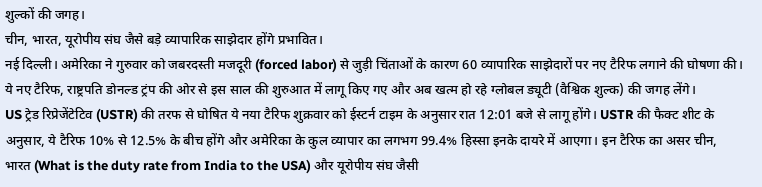शुल्कों की जगह।
चीन, भारत, यूरोपीय संघ जैसे बड़े व्यापारिक साझेदार होंगे प्रभावित।
नई दिल्ली। अमेरिका ने गुरुवार को जबरदस्ती मजदूरी (forced labor) से जुड़ी चिंताओं के कारण 60 व्यापारिक साझेदारों पर नए टैरिफ लगाने की घोषणा की। ये नए टैरिफ, राष्ट्रपति डोनल्ड ट्रंप की ओर से इस साल की शुरुआत में लागू किए गए और अब खत्म हो रहे ग्लोबल ड्यूटी (वैश्विक शुल्क) की जगह लेंगे।
US ट्रेड रिप्रेजेंटेटिव (USTR) की तरफ से घोषित ये नया टैरिफ शुक्रवार को ईस्टर्न टाइम के अनुसार रात 12:01 बजे से लागू होंगे। USTR की फैक्ट शीट के अनुसार, ये टैरिफ 10% से 12.5% के बीच होंगे और अमेरिका के कुल व्यापार का लगभग 99.4% हिस्सा इनके दायरे में आएगा। इन टैरिफ का असर चीन, भारत (What is the duty rate from India to the USA) और यूरोपीय संघ जैसी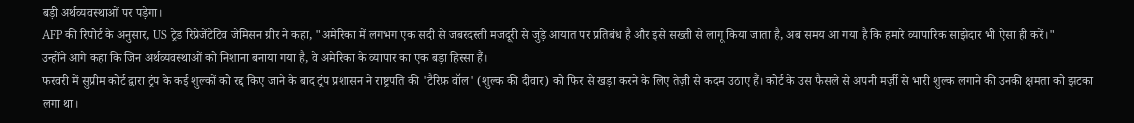बड़ी अर्थव्यवस्थाओं पर पड़ेगा।
AFP की रिपोर्ट के अनुसार, US ट्रेड रिप्रेजेंटेटिव जेमिसन ग्रीर ने कहा, "अमेरिका में लगभग एक सदी से जबरदस्ती मजदूरी से जुड़े आयात पर प्रतिबंध है और इसे सख्ती से लागू किया जाता है, अब समय आ गया है कि हमारे व्यापारिक साझेदार भी ऐसा ही करें।"
उन्होंने आगे कहा कि जिन अर्थव्यवस्थाओं को निशाना बनाया गया है, वे अमेरिका के व्यापार का एक बड़ा हिस्सा हैं।
फरवरी में सुप्रीम कोर्ट द्वारा ट्रंप के कई शुल्कों को रद्द किए जाने के बाद ट्रंप प्रशासन ने राष्ट्रपति की 'टैरिफ़ वॉल' (शुल्क की दीवार) को फिर से खड़ा करने के लिए तेज़ी से कदम उठाए हैं। कोर्ट के उस फैसले से अपनी मर्ज़ी से भारी शुल्क लगाने की उनकी क्षमता को झटका लगा था।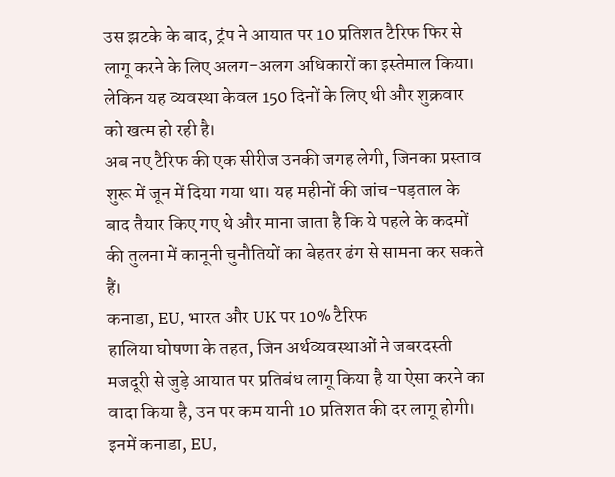उस झटके के बाद, ट्रंप ने आयात पर 10 प्रतिशत टैरिफ फिर से लागू करने के लिए अलग-अलग अधिकारों का इस्तेमाल किया। लेकिन यह व्यवस्था केवल 150 दिनों के लिए थी और शुक्रवार को खत्म हो रही है।
अब नए टैरिफ की एक सीरीज उनकी जगह लेगी, जिनका प्रस्ताव शुरू में जून में दिया गया था। यह महीनों की जांच-पड़ताल के बाद तैयार किए गए थे और माना जाता है कि ये पहले के कदमों की तुलना में कानूनी चुनौतियों का बेहतर ढंग से सामना कर सकते हैं।
कनाडा, EU, भारत और UK पर 10% टैरिफ
हालिया घोषणा के तहत, जिन अर्थव्यवस्थाओं ने जबरदस्ती मजदूरी से जुड़े आयात पर प्रतिबंध लागू किया है या ऐसा करने का वादा किया है, उन पर कम यानी 10 प्रतिशत की दर लागू होगी। इनमें कनाडा, EU,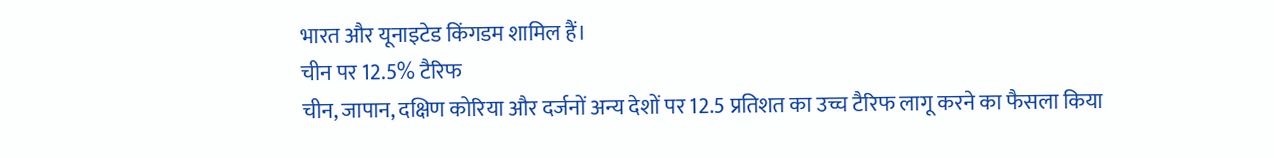भारत और यूनाइटेड किंगडम शामिल हैं।
चीन पर 12.5% टैरिफ
चीन, जापान, दक्षिण कोरिया और दर्जनों अन्य देशों पर 12.5 प्रतिशत का उच्च टैरिफ लागू करने का फैसला किया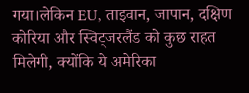गया।लेकिन EU, ताइवान, जापान, दक्षिण कोरिया और स्विट्जरलैंड को कुछ राहत मिलेगी, क्योंकि ये अमेरिका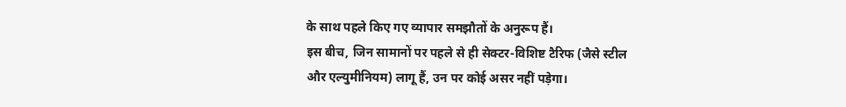के साथ पहले किए गए व्यापार समझौतों के अनुरूप हैं।
इस बीच, जिन सामानों पर पहले से ही सेक्टर-विशिष्ट टैरिफ (जैसे स्टील और एल्युमीनियम) लागू हैं, उन पर कोई असर नहीं पड़ेगा।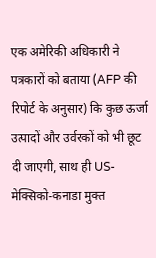एक अमेरिकी अधिकारी ने पत्रकारों को बताया (AFP की रिपोर्ट के अनुसार) कि कुछ ऊर्जा उत्पादों और उर्वरकों को भी छूट दी जाएगी, साथ ही US-मेक्सिको-कनाडा मुक्त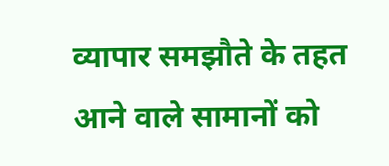व्यापार समझौते के तहत आने वाले सामानों को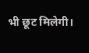भी छूट मिलेगी।